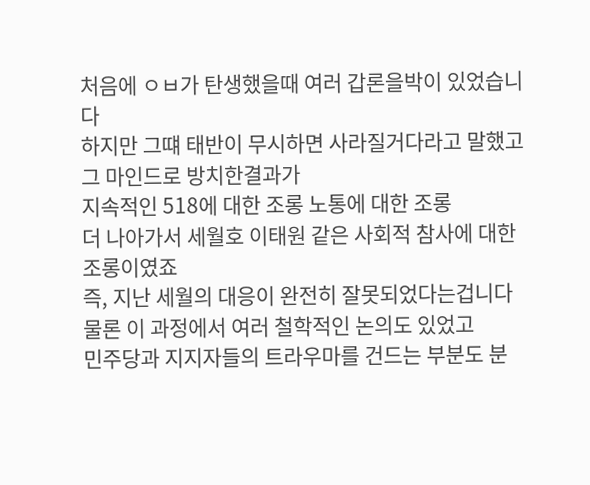처음에 ㅇㅂ가 탄생했을때 여러 갑론을박이 있었습니다
하지만 그떄 태반이 무시하면 사라질거다라고 말했고
그 마인드로 방치한결과가
지속적인 518에 대한 조롱 노통에 대한 조롱
더 나아가서 세월호 이태원 같은 사회적 참사에 대한 조롱이였죠
즉, 지난 세월의 대응이 완전히 잘못되었다는겁니다
물론 이 과정에서 여러 철학적인 논의도 있었고
민주당과 지지자들의 트라우마를 건드는 부분도 분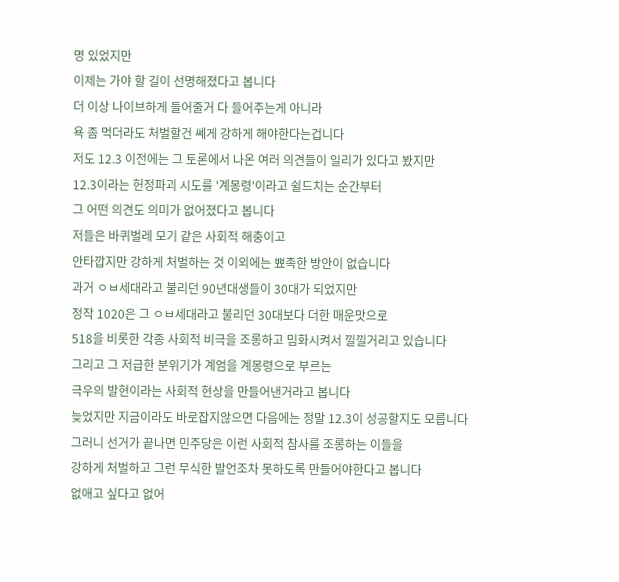명 있었지만
이제는 가야 할 길이 선명해졌다고 봅니다
더 이상 나이브하게 들어줄거 다 들어주는게 아니라
욕 좀 먹더라도 처벌할건 쎄게 강하게 해야한다는겁니다
저도 12.3 이전에는 그 토론에서 나온 여러 의견들이 일리가 있다고 봤지만
12.3이라는 헌정파괴 시도를 '계몽령'이라고 쉴드치는 순간부터
그 어떤 의견도 의미가 없어졌다고 봅니다
저들은 바퀴벌레 모기 같은 사회적 해충이고
안타깝지만 강하게 처벌하는 것 이외에는 뾰족한 방안이 없습니다
과거 ㅇㅂ세대라고 불리던 90년대생들이 30대가 되었지만
정작 1020은 그 ㅇㅂ세대라고 불리던 30대보다 더한 매운맛으로
518을 비롯한 각종 사회적 비극을 조롱하고 밈화시켜서 낄낄거리고 있습니다
그리고 그 저급한 분위기가 계엄을 계몽령으로 부르는
극우의 발현이라는 사회적 현상을 만들어낸거라고 봅니다
늦었지만 지금이라도 바로잡지않으면 다음에는 정말 12.3이 성공할지도 모릅니다
그러니 선거가 끝나면 민주당은 이런 사회적 참사를 조롱하는 이들을
강하게 처벌하고 그런 무식한 발언조차 못하도록 만들어야한다고 봅니다
없애고 싶다고 없어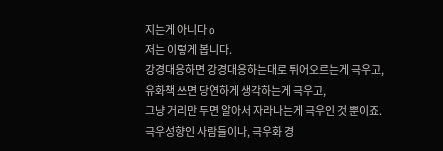지는게 아니다 o
저는 이렇게 봅니다.
강경대응하면 강경대응하는대로 튀어오르는게 극우고,
유화책 쓰면 당연하게 생각하는게 극우고,
그냥 거리만 두면 알아서 자라나는게 극우인 것 뿐이죠.
극우성향인 사람들이나, 극우화 경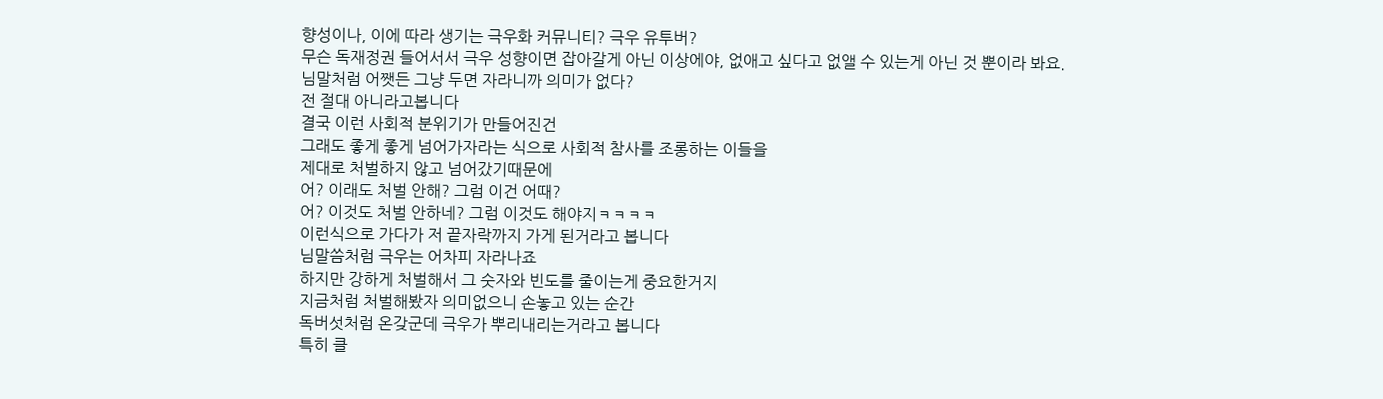향성이나, 이에 따라 생기는 극우화 커뮤니티? 극우 유투버?
무슨 독재정권 들어서서 극우 성향이면 잡아갈게 아닌 이상에야, 없애고 싶다고 없앨 수 있는게 아닌 것 뿐이라 봐요.
님말처럼 어쨋든 그냥 두면 자라니까 의미가 없다?
전 절대 아니라고봅니다
결국 이런 사회적 분위기가 만들어진건
그래도 좋게 좋게 넘어가자라는 식으로 사회적 참사를 조롱하는 이들을
제대로 처벌하지 않고 넘어갔기때문에
어? 이래도 처벌 안해? 그럼 이건 어때?
어? 이것도 처벌 안하네? 그럼 이것도 해야지ㅋㅋㅋㅋ
이런식으로 가다가 저 끝자락까지 가게 된거라고 봅니다
님말씀처럼 극우는 어차피 자라나죠
하지만 강하게 처벌해서 그 숫자와 빈도를 줄이는게 중요한거지
지금처럼 처벌해봤자 의미없으니 손놓고 있는 순간
독버섯처럼 온갖군데 극우가 뿌리내리는거라고 봅니다
특히 클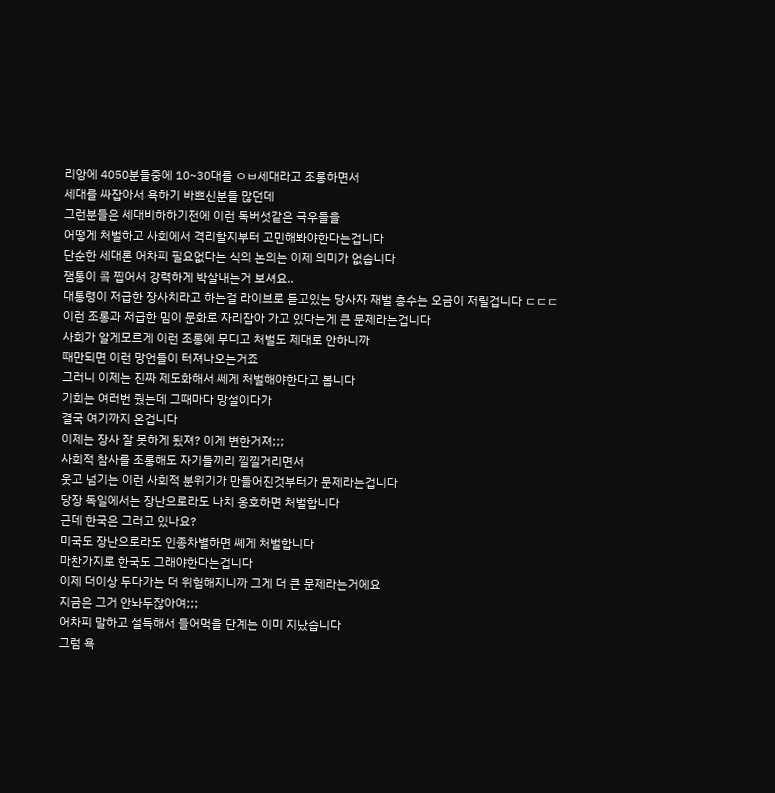리앙에 4050분들중에 10~30대를 ㅇㅂ세대라고 조롱하면서
세대를 싸잡아서 욕하기 바쁘신분들 많던데
그런분들은 세대비하하기전에 이런 독버섯같은 극우들을
어떻게 처벌하고 사회에서 격리할지부터 고민해봐야한다는겁니다
단순한 세대론 어차피 필요없다는 식의 논의는 이제 의미가 없습니다
잼통이 콬 찝어서 강력하게 박살내는거 보셔요..
대통령이 저급한 장사치라고 하는걸 라이브로 듣고있는 당사자 재벌 총수는 오금이 저릴겁니다 ㄷㄷㄷ
이런 조롱과 저급한 밈이 문화로 자리잡아 가고 있다는게 큰 문제라는겁니다
사회가 알게모르게 이런 조롱에 무디고 처벌도 제대로 안하니까
때만되면 이런 망언들이 터져나오는거죠
그러니 이제는 진짜 제도화해서 쎄게 처벌해야한다고 봅니다
기회는 여러번 줬는데 그때마다 망설이다가
결국 여기까지 온겁니다
이제는 장사 잘 못하게 됬져? 이게 변한거져;;;
사회적 참사를 조롱해도 자기들끼리 낄낄거리면서
웃고 넘기는 이런 사회적 분위기가 만들어진것부터가 문제라는겁니다
당장 독일에서는 장난으로라도 나치 옹호하면 처벌합니다
근데 한국은 그러고 있나요?
미국도 장난으로라도 인종차별하면 쎼게 처벌합니다
마찬가지로 한국도 그래야한다는겁니다
이제 더이상 두다가는 더 위험해지니까 그게 더 큰 문제라는거에요
지금은 그거 안놔두잖아여;;;
어차피 말하고 설득해서 들어먹을 단계는 이미 지났습니다
그럼 욕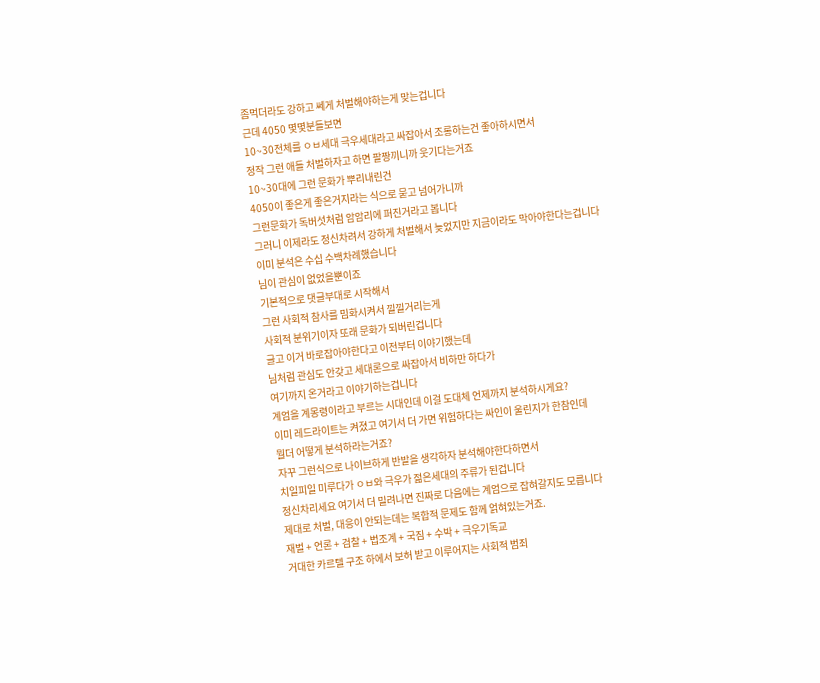좀먹더라도 강하고 쎄게 처벌해야하는게 맞는겁니다
근데 4050 몇몇분들보면
10~30전체를 ㅇㅂ세대 극우세대라고 싸잡아서 조롱하는건 좋아하시면서
정작 그런 애들 처벌하자고 하면 팔짱끼니까 웃기다는거죠
10~30대에 그런 문화가 뿌리내린건
4050이 좋은게 좋은거지라는 식으로 묻고 넘어가니까
그런문화가 독버섯처럼 암암리에 퍼진거라고 봅니다
그러니 이제라도 정신차려서 강하게 처벌해서 늦었지만 지금이라도 막아야한다는겁니다
이미 분석은 수십 수백차례했습니다
님이 관심이 없었을뿐이죠
기본적으로 댓글부대로 시작해서
그런 사회적 참사를 밈화시켜서 낄낄거리는게
사회적 분위기이자 또래 문화가 되버린겁니다
글고 이거 바로잡아야한다고 이전부터 이야기했는데
님처럼 관심도 안갖고 세대론으로 싸잡아서 비하만 하다가
여기까지 온거라고 이야기하는겁니다
계엄을 계몽령이라고 부르는 시대인데 이걸 도대체 언제까지 분석하시게요?
이미 레드라이트는 켜졌고 여기서 더 가면 위험하다는 싸인이 울린지가 한참인데
뭘더 어떻게 분석하라는거죠?
자꾸 그런식으로 나이브하게 반발을 생각하자 분석해야한다하면서
치일피일 미루다가 ㅇㅂ와 극우가 젊은세대의 주류가 된겁니다
정신차리세요 여기서 더 밀려나면 진짜로 다음에는 계엄으로 잡혀갈지도 모릅니다
제대로 처벌, 대응이 안되는데는 복합적 문제도 함께 얽혀있는거죠.
재벌 + 언론 + 검찰 + 법조계 + 국짐 + 수박 + 극우기독교
거대한 카르텔 구조 하에서 보허 받고 이루어지는 사회적 범죄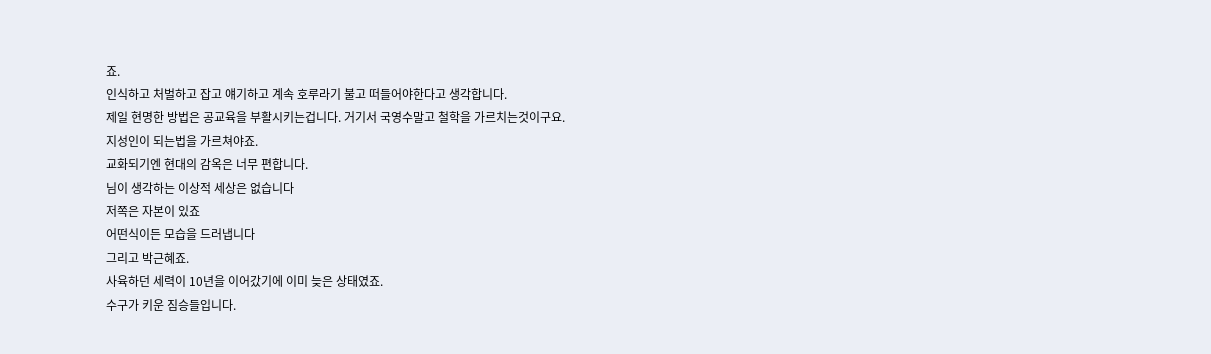죠.
인식하고 처벌하고 잡고 얘기하고 계속 호루라기 불고 떠들어야한다고 생각합니다.
제일 현명한 방법은 공교육을 부활시키는겁니다. 거기서 국영수말고 철학을 가르치는것이구요.
지성인이 되는법을 가르쳐야죠.
교화되기엔 현대의 감옥은 너무 편합니다.
님이 생각하는 이상적 세상은 없습니다
저쪽은 자본이 있죠
어떤식이든 모습을 드러냅니다
그리고 박근혜죠.
사육하던 세력이 10년을 이어갔기에 이미 늦은 상태였죠.
수구가 키운 짐승들입니다.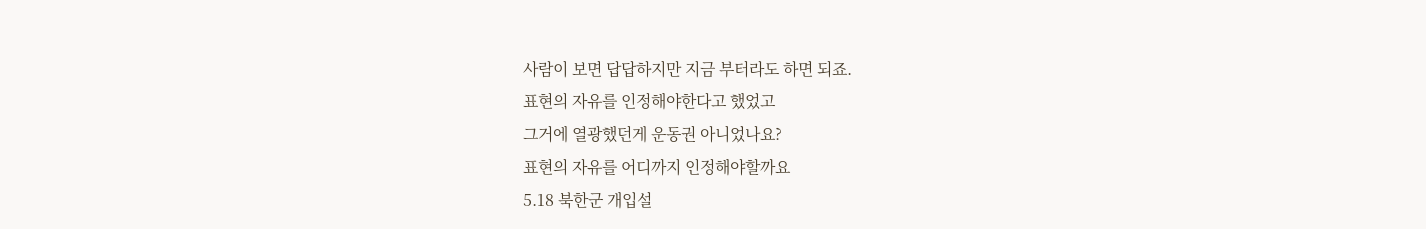사람이 보면 답답하지만 지금 부터라도 하면 되죠.
표현의 자유를 인정해야한다고 했었고
그거에 열광했던게 운동권 아니었나요?
표현의 자유를 어디까지 인정해야할까요
5.18 북한군 개입설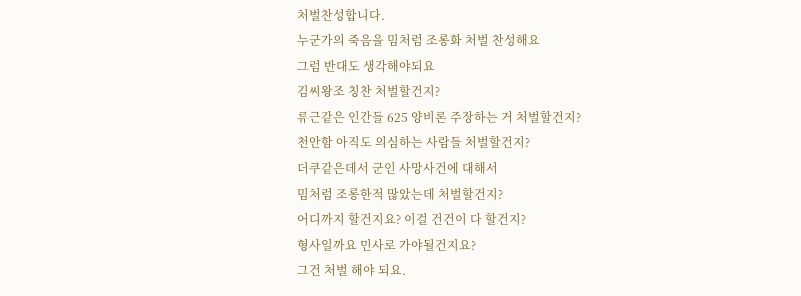처벌찬성합니다.
누군가의 죽음을 밈처럼 조롱화 처벌 찬성해요
그럼 반대도 생각해야되요
김씨왕조 칭찬 처벌할건지?
류근같은 인간들 625 양비론 주장하는 거 처벌할건지?
천안함 아직도 의심하는 사람들 처벌할건지?
더쿠같은데서 군인 사망사건에 대해서
밈처럼 조롱한적 많았는데 처벌할건지?
어디까지 할건지요? 이걸 건건이 다 할건지?
형사일까요 민사로 가야될건지요?
그건 처벌 해야 되요.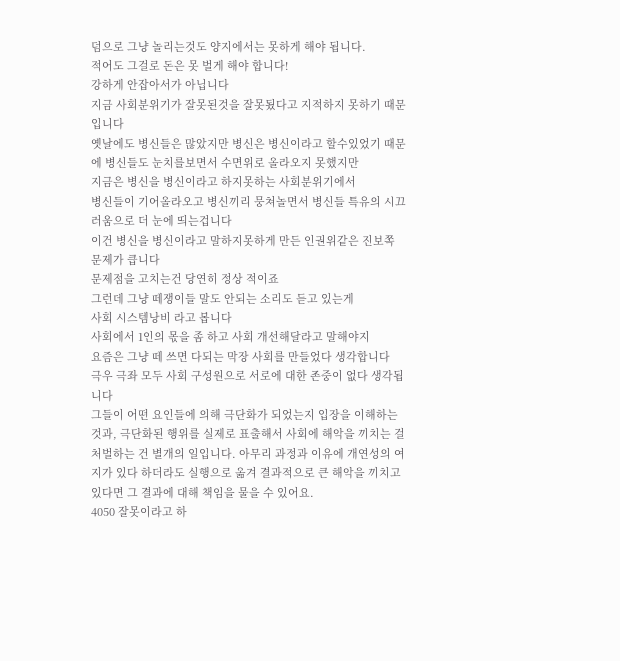덤으로 그냥 놀리는것도 양지에서는 못하게 해야 됩니다.
적어도 그걸로 돈은 못 벌게 해야 합니다!
강하게 안잡아서가 아닙니다
지금 사회분위기가 잘못된것을 잘못됬다고 지적하지 못하기 때문입니다
옛날에도 병신들은 많았지만 병신은 병신이라고 할수있었기 때문에 병신들도 눈치를보면서 수면위로 올라오지 못했지만
지금은 병신을 병신이라고 하지못하는 사회분위기에서
병신들이 기어올라오고 병신끼리 뭉쳐놀면서 병신들 특유의 시끄러움으로 더 눈에 띄는겁니다
이건 병신을 병신이라고 말하지못하게 만든 인권위같은 진보쪽 문제가 큽니다
문제점을 고치는건 당연히 정상 적이죠
그런데 그냥 떼쟁이들 말도 안되는 소리도 듣고 있는게
사회 시스템낭비 라고 봅니다
사회에서 1인의 몫을 좀 하고 사회 개선해달라고 말해야지
요즘은 그냥 떼 쓰면 다되는 막장 사회를 만들었다 생각합니다
극우 극좌 모두 사회 구성원으로 서로에 대한 존중이 없다 생각됩니다
그들이 어떤 요인들에 의해 극단화가 되었는지 입장을 이해하는 것과, 극단화된 행위를 실제로 표출해서 사회에 해악을 끼치는 걸 처벌하는 건 별개의 일입니다. 아무리 과정과 이유에 개연성의 여지가 있다 하더라도 실행으로 옮겨 결과적으로 큰 해악을 끼치고 있다면 그 결과에 대해 책임을 물을 수 있어요.
4050 잘못이라고 하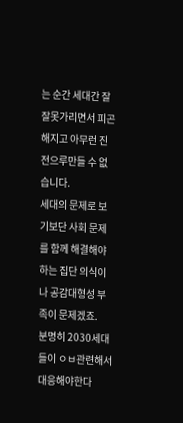는 순간 세대간 잘잘못가리면서 피곤해지고 아무런 진전으루만들 수 없습니다.
세대의 문제로 보기보단 사회 문제를 함께 해결해야하는 집단 의식이나 공감대형성 부족이 문제겠죠.
분명히 2030세대들이 ㅇㅂ관련해서 대응해야한다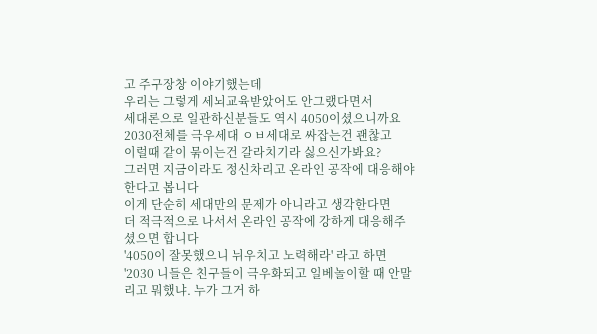고 주구장창 이야기했는데
우리는 그렇게 세뇌교육받았어도 안그랬다면서
세대론으로 일관하신분들도 역시 4050이셨으니까요
2030전체를 극우세대 ㅇㅂ세대로 싸잡는건 괜찮고
이럴때 같이 묶이는건 갈라치기라 싫으신가봐요?
그러면 지금이라도 정신차리고 온라인 공작에 대응해야한다고 봅니다
이게 단순히 세대만의 문제가 아니라고 생각한다면
더 적극적으로 나서서 온라인 공작에 강하게 대응해주셨으면 합니다
'4050이 잘못했으니 뉘우치고 노력해라' 라고 하면 '2030 니들은 친구들이 극우화되고 일베놀이할 때 안말리고 뭐했냐. 누가 그거 하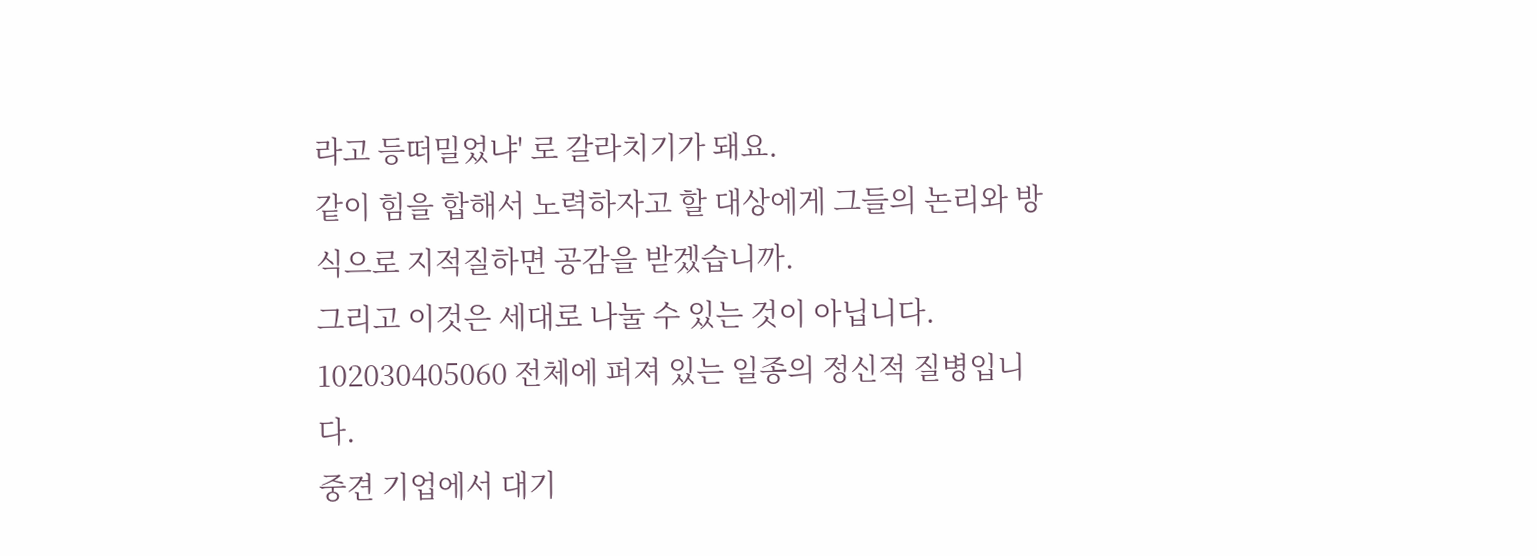라고 등떠밀었냐' 로 갈라치기가 돼요.
같이 힘을 합해서 노력하자고 할 대상에게 그들의 논리와 방식으로 지적질하면 공감을 받겠습니까.
그리고 이것은 세대로 나눌 수 있는 것이 아닙니다. 102030405060 전체에 퍼져 있는 일종의 정신적 질병입니다.
중견 기업에서 대기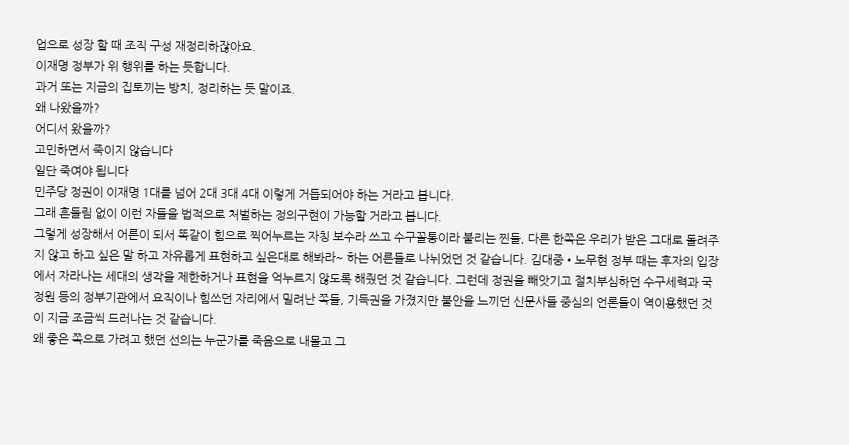업으로 성장 할 때 조직 구성 재정리하잖아요.
이재명 정부가 위 행위를 하는 듯합니다.
과거 또는 지금의 집토끼는 방치, 정리하는 듯 말이죠.
왜 나왔을까?
어디서 왔을까?
고민하면서 죽이지 않습니다
일단 죽여야 됩니다
민주당 정권이 이재명 1대를 넘어 2대 3대 4대 이렇게 거듭되어야 하는 거라고 봅니다.
그래 흔들림 없이 이런 자들을 법적으로 처벌하는 정의구현이 가능할 거라고 봅니다.
그렇게 성장해서 어른이 되서 똑같이 힘으로 찍어누르는 자칭 보수라 쓰고 수구꼴통이라 불리는 찐들, 다른 한쪽은 우리가 받은 그대로 돌려주지 않고 하고 싶은 말 하고 자유롭게 표현하고 싶은대로 해봐라~ 하는 어른들로 나뉘었던 것 같습니다. 김대중•노무현 정부 때는 후자의 입장에서 자라나는 세대의 생각을 제한하거나 표현을 억누르지 않도록 해줬던 것 같습니다. 그런데 정권을 빼앗기고 절치부심하던 수구세력과 국정원 등의 정부기관에서 요직이나 힘쓰던 자리에서 밀려난 쪽들, 기득권을 가졌지만 불안을 느끼던 신문사들 중심의 언론들이 역이용했던 것이 지금 조금씩 드러나는 것 같습니다.
왜 좋은 쪽으로 가려고 했던 선의는 누군가를 죽음으로 내몰고 그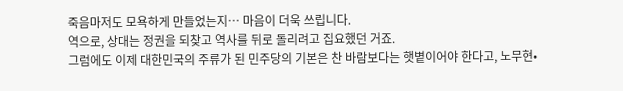죽음마저도 모욕하게 만들었는지… 마음이 더욱 쓰립니다.
역으로, 상대는 정권을 되찾고 역사를 뒤로 돌리려고 집요했던 거죠.
그럼에도 이제 대한민국의 주류가 된 민주당의 기본은 찬 바람보다는 햇볕이어야 한다고, 노무현•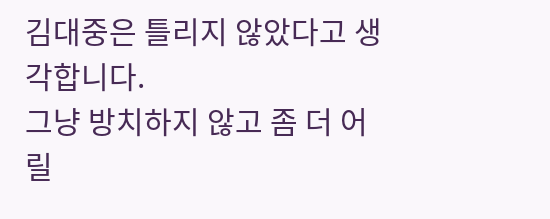김대중은 틀리지 않았다고 생각합니다.
그냥 방치하지 않고 좀 더 어릴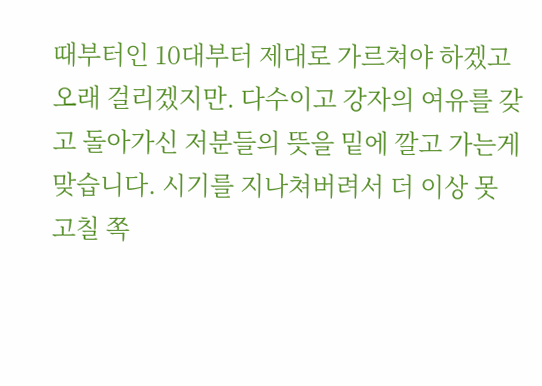때부터인 10대부터 제대로 가르쳐야 하겠고 오래 걸리겠지만. 다수이고 강자의 여유를 갖고 돌아가신 저분들의 뜻을 밑에 깔고 가는게 맞습니다. 시기를 지나쳐버려서 더 이상 못 고칠 쪽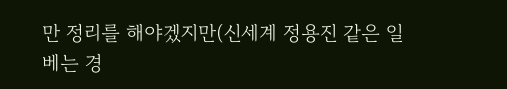만 정리를 해야겠지만(신세계 정용진 같은 일베는 경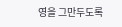영을 그만두도록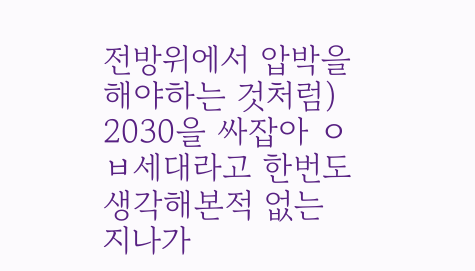전방위에서 압박을 해야하는 것처럼)
2030을 싸잡아 ㅇㅂ세대라고 한번도 생각해본적 없는
지나가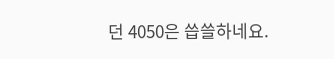던 4050은 씁쓸하네요.